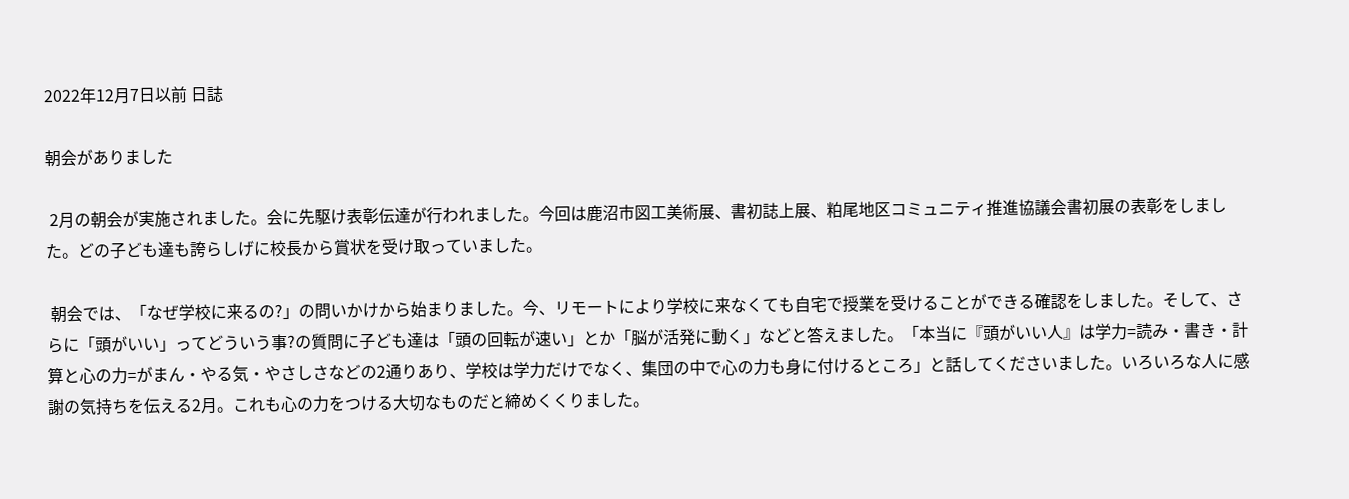2022年12月7日以前 日誌

朝会がありました

 2月の朝会が実施されました。会に先駆け表彰伝達が行われました。今回は鹿沼市図工美術展、書初誌上展、粕尾地区コミュニティ推進協議会書初展の表彰をしました。どの子ども達も誇らしげに校長から賞状を受け取っていました。

 朝会では、「なぜ学校に来るの?」の問いかけから始まりました。今、リモートにより学校に来なくても自宅で授業を受けることができる確認をしました。そして、さらに「頭がいい」ってどういう事?の質問に子ども達は「頭の回転が速い」とか「脳が活発に動く」などと答えました。「本当に『頭がいい人』は学力=読み・書き・計算と心の力=がまん・やる気・やさしさなどの2通りあり、学校は学力だけでなく、集団の中で心の力も身に付けるところ」と話してくださいました。いろいろな人に感謝の気持ちを伝える2月。これも心の力をつける大切なものだと締めくくりました。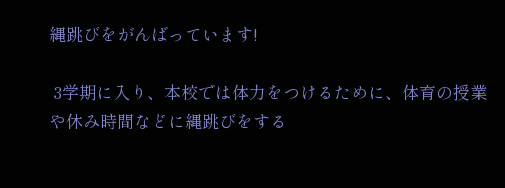縄跳びをがんばっています!

 3学期に入り、本校では体力をつけるために、体育の授業や休み時間などに縄跳びをする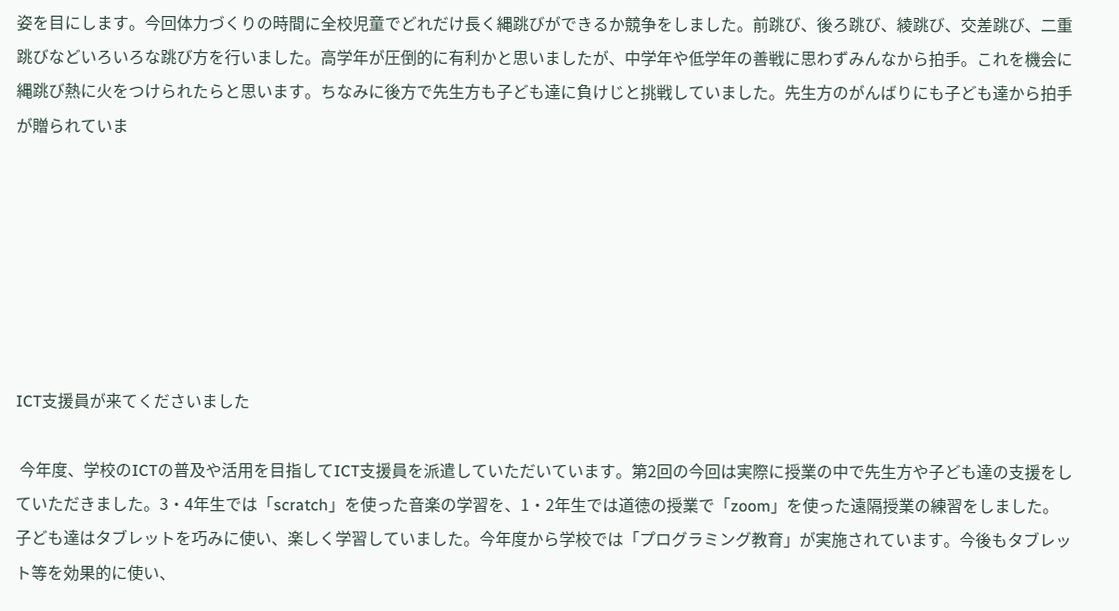姿を目にします。今回体力づくりの時間に全校児童でどれだけ長く縄跳びができるか競争をしました。前跳び、後ろ跳び、綾跳び、交差跳び、二重跳びなどいろいろな跳び方を行いました。高学年が圧倒的に有利かと思いましたが、中学年や低学年の善戦に思わずみんなから拍手。これを機会に縄跳び熱に火をつけられたらと思います。ちなみに後方で先生方も子ども達に負けじと挑戦していました。先生方のがんばりにも子ども達から拍手が贈られていま







ICT支援員が来てくださいました

 今年度、学校のICTの普及や活用を目指してICT支援員を派遣していただいています。第2回の今回は実際に授業の中で先生方や子ども達の支援をしていただきました。3・4年生では「scratch」を使った音楽の学習を、1・2年生では道徳の授業で「zoom」を使った遠隔授業の練習をしました。子ども達はタブレットを巧みに使い、楽しく学習していました。今年度から学校では「プログラミング教育」が実施されています。今後もタブレット等を効果的に使い、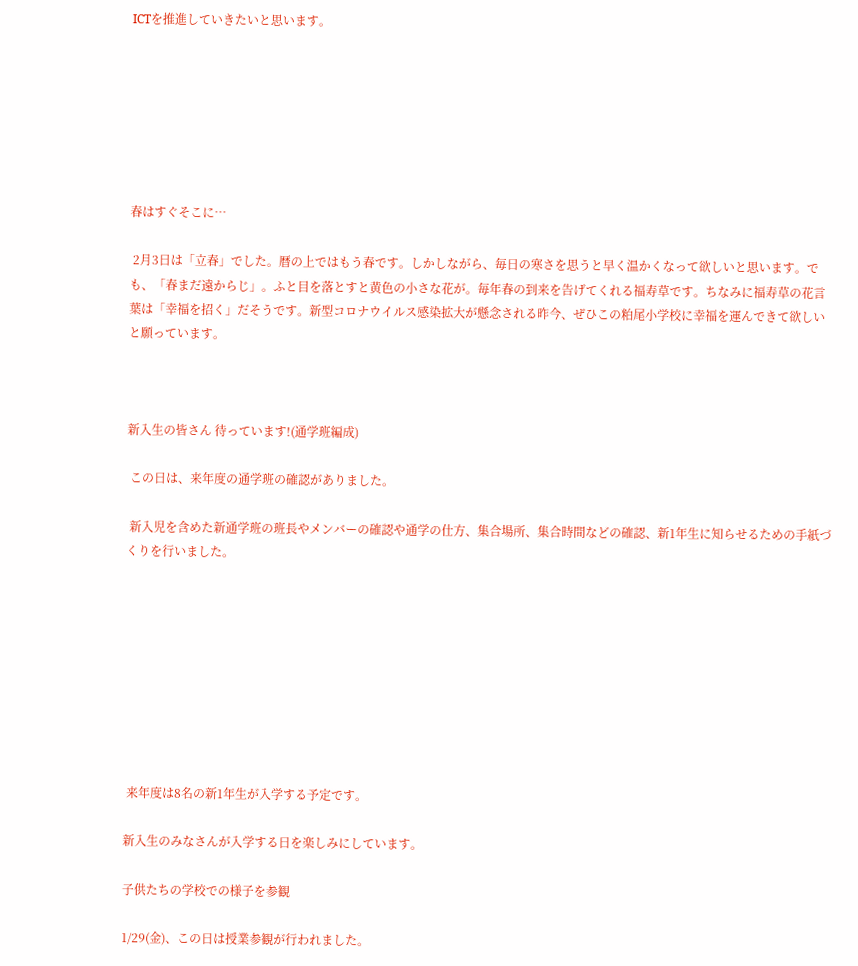ICTを推進していきたいと思います。







春はすぐそこに…

 2月3日は「立春」でした。暦の上ではもう春です。しかしながら、毎日の寒さを思うと早く温かくなって欲しいと思います。でも、「春まだ遠からじ」。ふと目を落とすと黄色の小さな花が。毎年春の到来を告げてくれる福寿草です。ちなみに福寿草の花言葉は「幸福を招く」だそうです。新型コロナウイルス感染拡大が懸念される昨今、ぜひこの粕尾小学校に幸福を運んできて欲しいと願っています。



新入生の皆さん 待っています!(通学班編成)

 この日は、来年度の通学班の確認がありました。

 新入児を含めた新通学班の班長やメンバーの確認や通学の仕方、集合場所、集合時間などの確認、新1年生に知らせるための手紙づくりを行いました。









 来年度は8名の新1年生が入学する予定です。

新入生のみなさんが入学する日を楽しみにしています。

子供たちの学校での様子を参観

1/29(金)、この日は授業参観が行われました。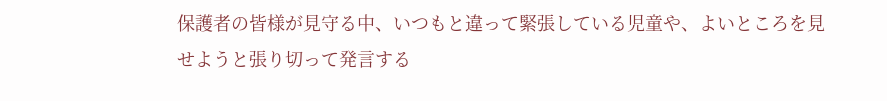保護者の皆様が見守る中、いつもと違って緊張している児童や、よいところを見せようと張り切って発言する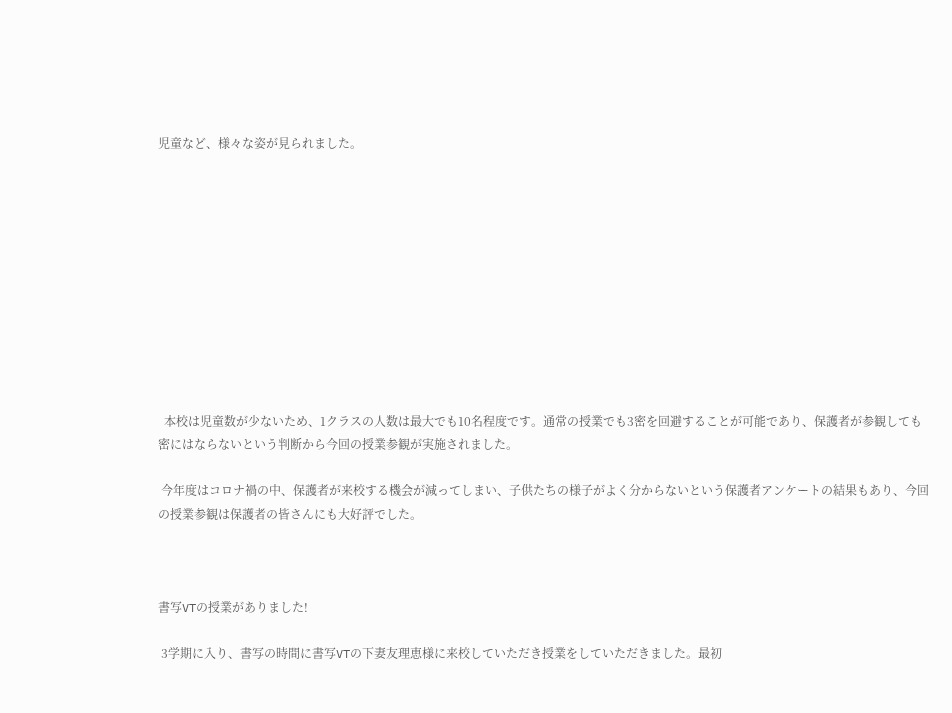児童など、様々な姿が見られました。











  本校は児童数が少ないため、1クラスの人数は最大でも10名程度です。通常の授業でも3密を回避することが可能であり、保護者が参観しても密にはならないという判断から今回の授業参観が実施されました。

 今年度はコロナ禍の中、保護者が来校する機会が減ってしまい、子供たちの様子がよく分からないという保護者アンケートの結果もあり、今回の授業参観は保護者の皆さんにも大好評でした。



書写VTの授業がありました!

 3学期に入り、書写の時間に書写VTの下妻友理恵様に来校していただき授業をしていただきました。最初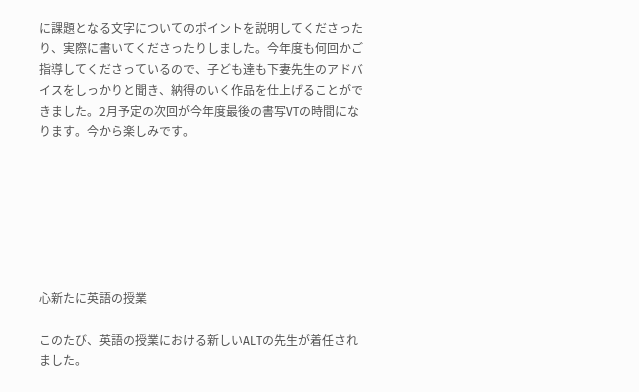に課題となる文字についてのポイントを説明してくださったり、実際に書いてくださったりしました。今年度も何回かご指導してくださっているので、子ども達も下妻先生のアドバイスをしっかりと聞き、納得のいく作品を仕上げることができました。2月予定の次回が今年度最後の書写VTの時間になります。今から楽しみです。







心新たに英語の授業

このたび、英語の授業における新しいALTの先生が着任されました。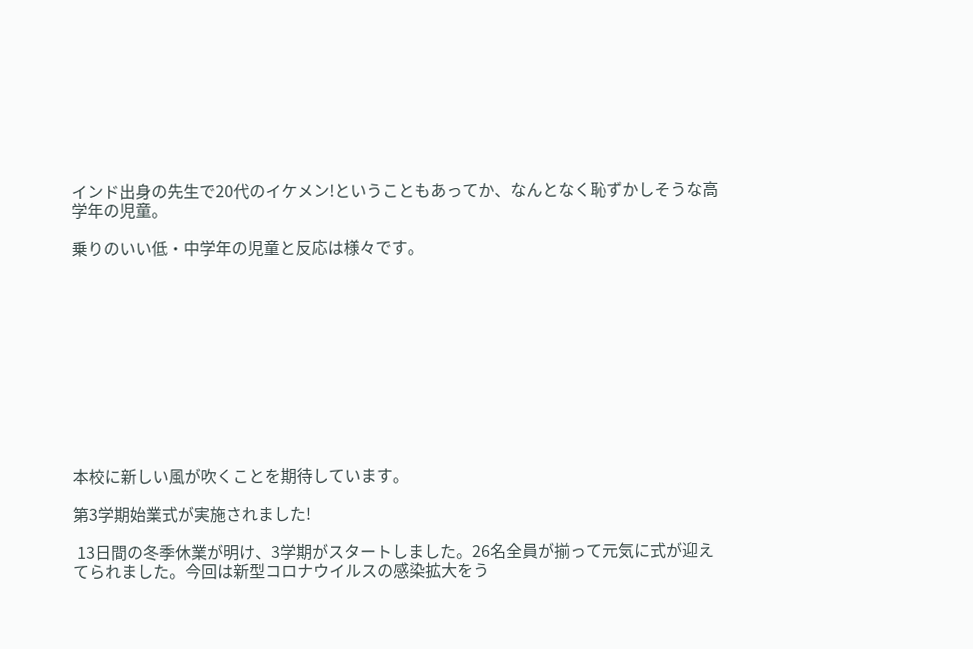インド出身の先生で20代のイケメン!ということもあってか、なんとなく恥ずかしそうな高学年の児童。

乗りのいい低・中学年の児童と反応は様々です。











本校に新しい風が吹くことを期待しています。

第3学期始業式が実施されました!

 13日間の冬季休業が明け、3学期がスタートしました。26名全員が揃って元気に式が迎えてられました。今回は新型コロナウイルスの感染拡大をう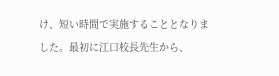け、短い時間で実施することとなりました。最初に江口校長先生から、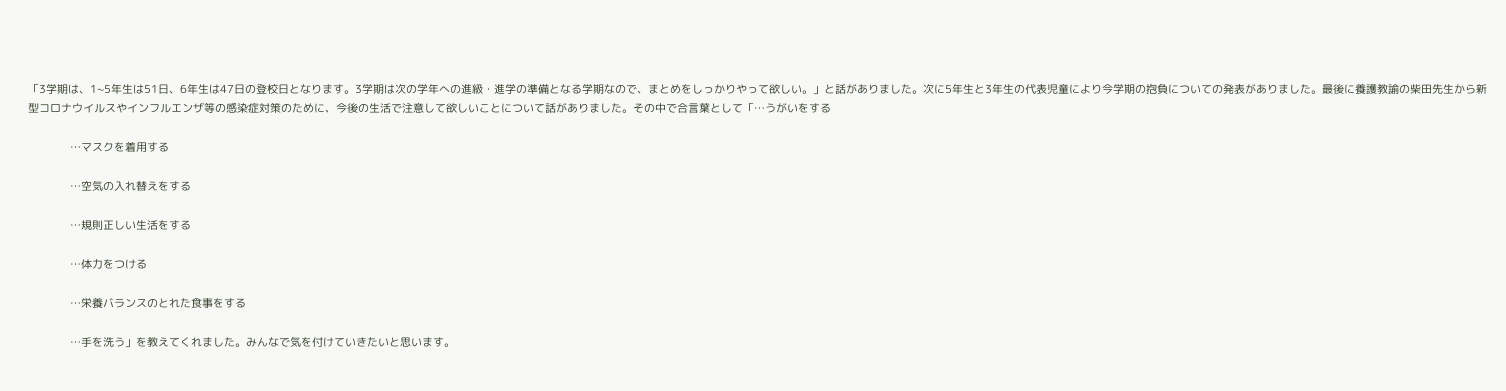「3学期は、1~5年生は51日、6年生は47日の登校日となります。3学期は次の学年への進級・進学の準備となる学期なので、まとめをしっかりやって欲しい。」と話がありました。次に5年生と3年生の代表児童により今学期の抱負についての発表がありました。最後に養護教諭の柴田先生から新型コロナウイルスやインフルエンザ等の感染症対策のために、今後の生活で注意して欲しいことについて話がありました。その中で合言葉として「…うがいをする

              …マスクを着用する

              …空気の入れ替えをする

              …規則正しい生活をする

              …体力をつける

              …栄養バランスのとれた食事をする

              …手を洗う」を教えてくれました。みんなで気を付けていきたいと思います。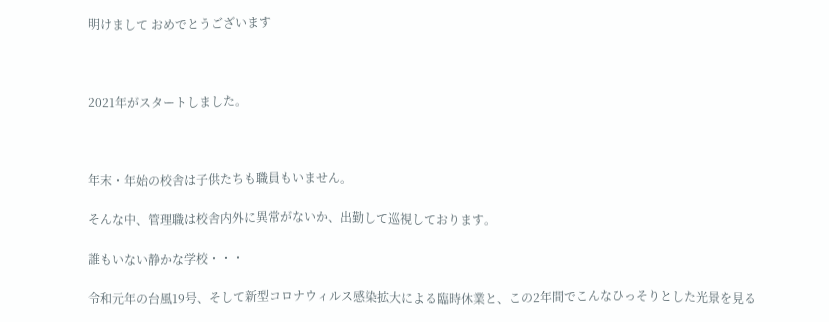明けまして おめでとうございます



2021年がスタートしました。



年末・年始の校舎は子供たちも職員もいません。

そんな中、管理職は校舎内外に異常がないか、出勤して巡視しております。

誰もいない静かな学校・・・

令和元年の台風19号、そして新型コロナウィルス感染拡大による臨時休業と、この2年間でこんなひっそりとした光景を見る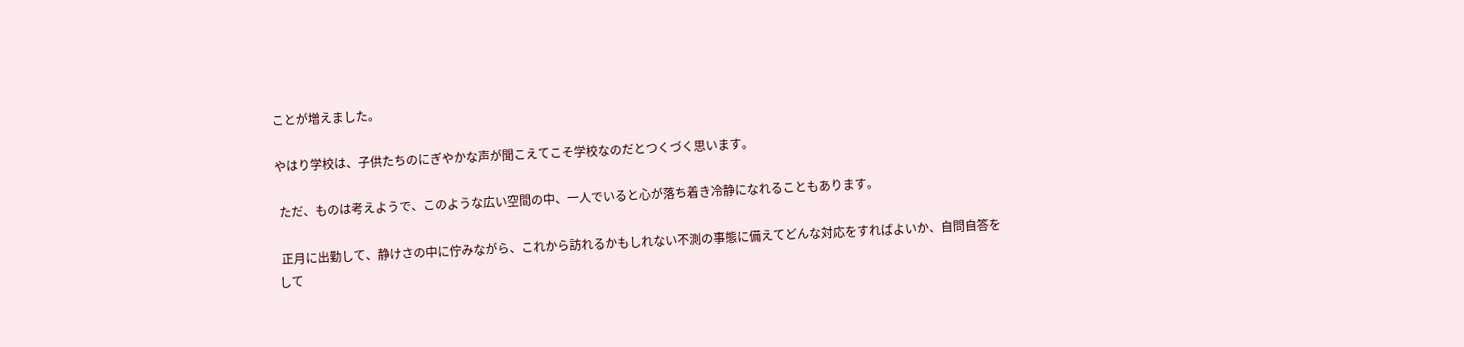ことが増えました。

やはり学校は、子供たちのにぎやかな声が聞こえてこそ学校なのだとつくづく思います。

 ただ、ものは考えようで、このような広い空間の中、一人でいると心が落ち着き冷静になれることもあります。

 正月に出勤して、静けさの中に佇みながら、これから訪れるかもしれない不測の事態に備えてどんな対応をすればよいか、自問自答をして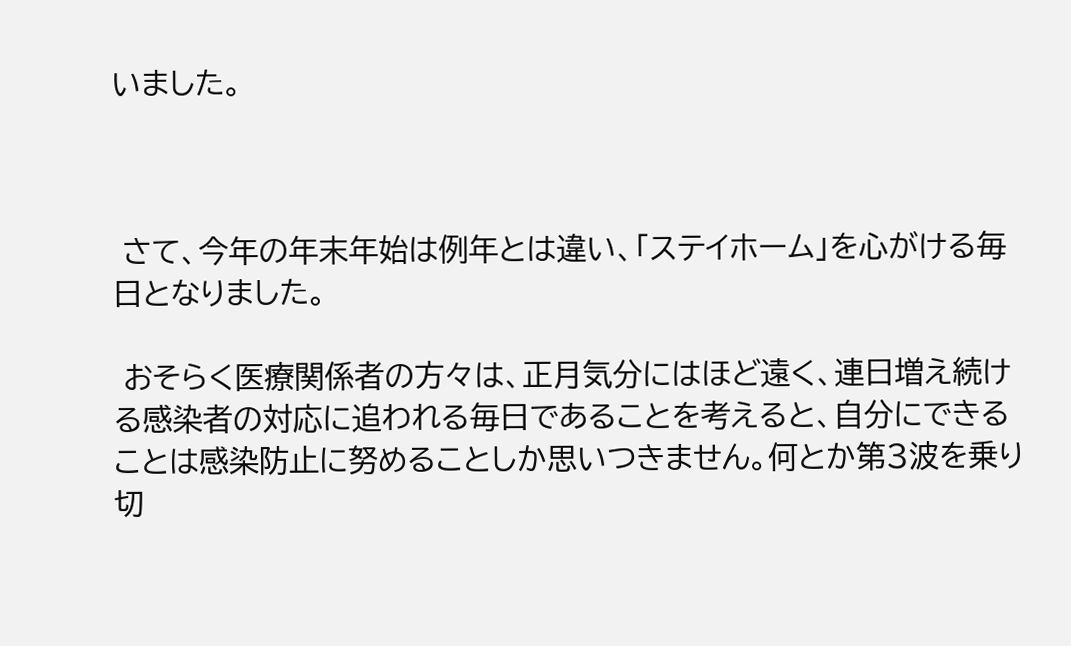いました。



 さて、今年の年末年始は例年とは違い、「ステイホーム」を心がける毎日となりました。

 おそらく医療関係者の方々は、正月気分にはほど遠く、連日増え続ける感染者の対応に追われる毎日であることを考えると、自分にできることは感染防止に努めることしか思いつきません。何とか第3波を乗り切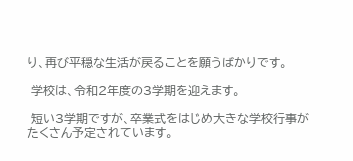り、再び平穏な生活が戻ることを願うばかりです。

 学校は、令和2年度の3学期を迎えます。

 短い3学期ですが、卒業式をはじめ大きな学校行事がたくさん予定されています。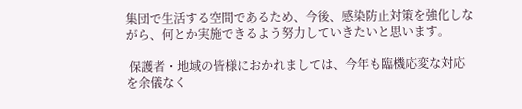集団で生活する空間であるため、今後、感染防止対策を強化しながら、何とか実施できるよう努力していきたいと思います。

 保護者・地域の皆様におかれましては、今年も臨機応変な対応を余儀なく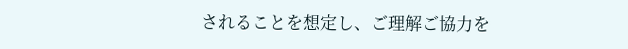されることを想定し、ご理解ご協力を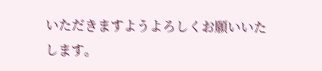いただきますようよろしくお願いいたします。